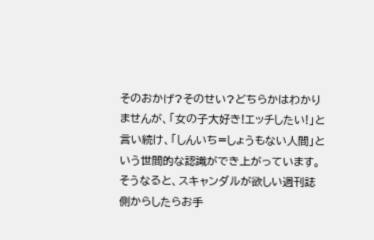そのおかげ?そのせい?どちらかはわかりませんが、「女の子大好き!エッチしたい!」と言い続け、「しんいち=しょうもない人間」という世間的な認識ができ上がっています。
そうなると、スキャンダルが欲しい週刊誌側からしたらお手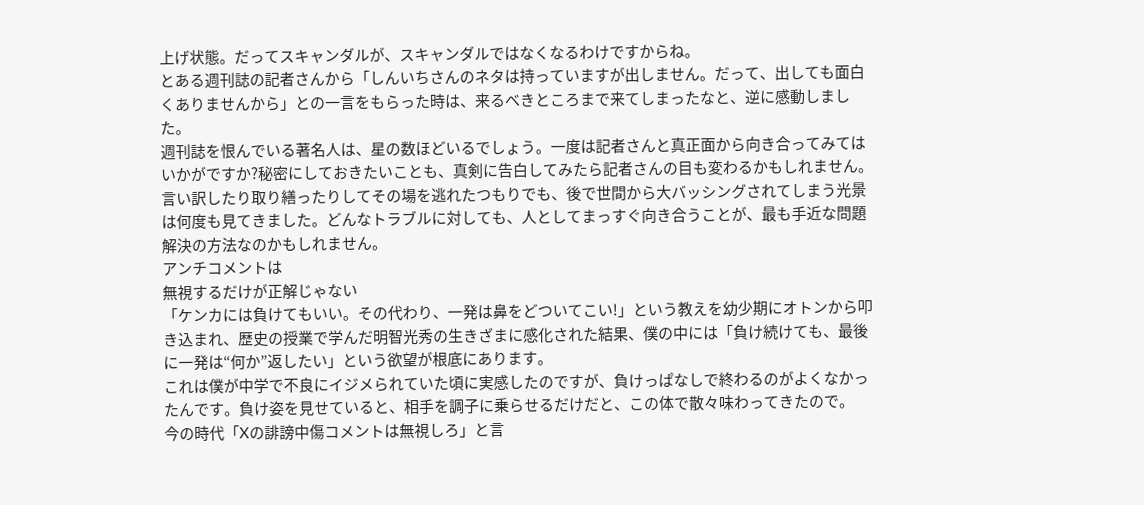上げ状態。だってスキャンダルが、スキャンダルではなくなるわけですからね。
とある週刊誌の記者さんから「しんいちさんのネタは持っていますが出しません。だって、出しても面白くありませんから」との一言をもらった時は、来るべきところまで来てしまったなと、逆に感動しました。
週刊誌を恨んでいる著名人は、星の数ほどいるでしょう。一度は記者さんと真正面から向き合ってみてはいかがですか?秘密にしておきたいことも、真剣に告白してみたら記者さんの目も変わるかもしれません。
言い訳したり取り繕ったりしてその場を逃れたつもりでも、後で世間から大バッシングされてしまう光景は何度も見てきました。どんなトラブルに対しても、人としてまっすぐ向き合うことが、最も手近な問題解決の方法なのかもしれません。
アンチコメントは
無視するだけが正解じゃない
「ケンカには負けてもいい。その代わり、一発は鼻をどついてこい!」という教えを幼少期にオトンから叩き込まれ、歴史の授業で学んだ明智光秀の生きざまに感化された結果、僕の中には「負け続けても、最後に一発は“何か”返したい」という欲望が根底にあります。
これは僕が中学で不良にイジメられていた頃に実感したのですが、負けっぱなしで終わるのがよくなかったんです。負け姿を見せていると、相手を調子に乗らせるだけだと、この体で散々味わってきたので。
今の時代「Xの誹謗中傷コメントは無視しろ」と言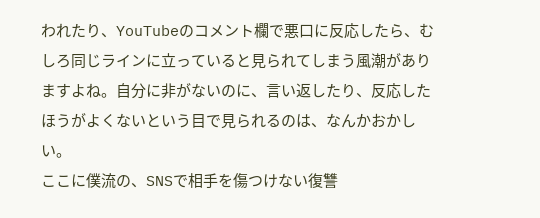われたり、YouTubeのコメント欄で悪口に反応したら、むしろ同じラインに立っていると見られてしまう風潮がありますよね。自分に非がないのに、言い返したり、反応したほうがよくないという目で見られるのは、なんかおかしい。
ここに僕流の、SNSで相手を傷つけない復讐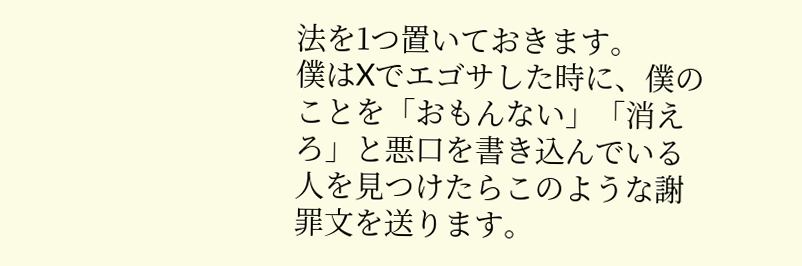法を1つ置いておきます。
僕はXでエゴサした時に、僕のことを「おもんない」「消えろ」と悪口を書き込んでいる人を見つけたらこのような謝罪文を送ります。